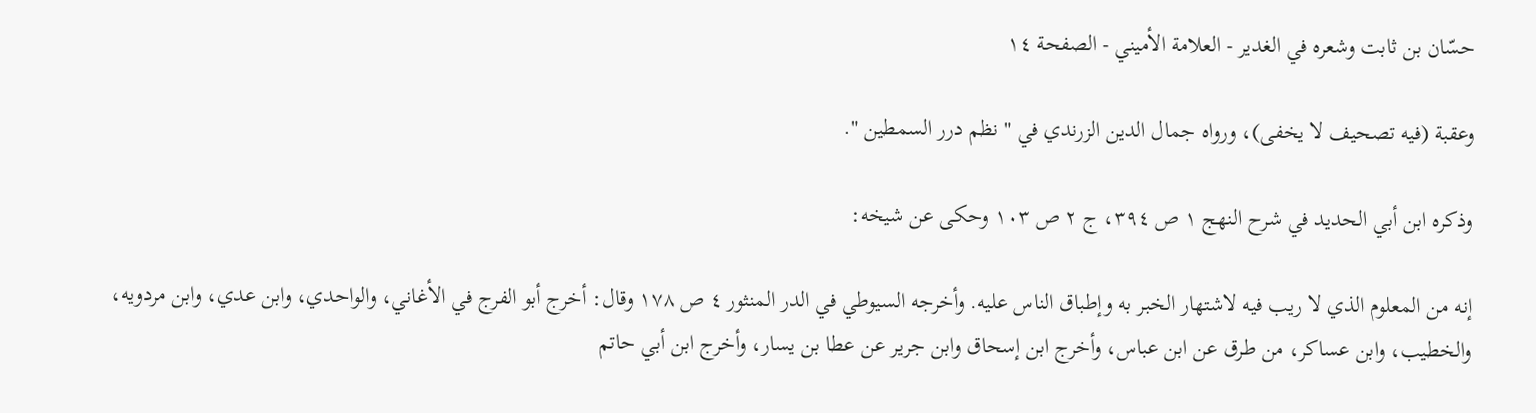حسّان بن ثابت وشعره في الغدير - العلامة الأميني - الصفحة ١٤

وعقبة (فيه تصحيف لا يخفى)، ورواه جمال الدين الزرندي في " نظم درر السمطين ".

وذكره ابن أبي الحديد في شرح النهج ١ ص ٣٩٤، ج ٢ ص ١٠٣ وحكى عن شيخه:

إنه من المعلوم الذي لا ريب فيه لاشتهار الخبر به وإطباق الناس عليه. وأخرجه السيوطي في الدر المنثور ٤ ص ١٧٨ وقال: أخرج أبو الفرج في الأغاني، والواحدي، وابن عدي، وابن مردويه، والخطيب، وابن عساكر، من طرق عن ابن عباس، وأخرج ابن إسحاق وابن جرير عن عطا بن يسار، وأخرج ابن أبي حاتم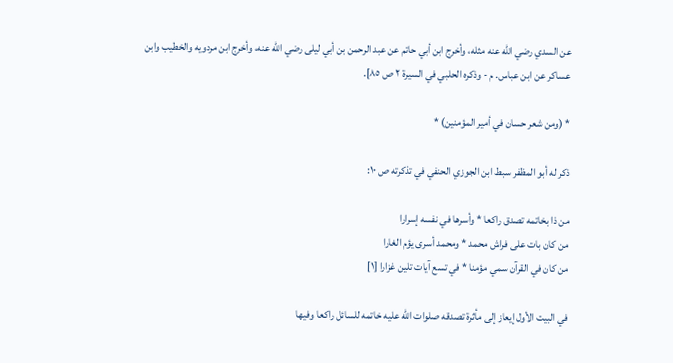عن السدي رضي الله عنه مثله، وأخرج ابن أبي حاتم عن عبد الرحمن بن أبي ليلى رضي الله عنه، وأخرج ابن مردويه والخطيب وابن عساكر عن ابن عباس. م - وذكره الحلبي في السيرة ٢ ص ٨٥].

* (ومن شعر حسان في أمير المؤمنين) *

ذكر له أبو المظفر سبط ابن الجوزي الحنفي في تذكرته ص ١٠:

من ذا بخاتمه تصدق راكعا * وأسرها في نفسه إسرارا
من كان بات على فراش محمد * ومحمد أسرى يؤم الغارا
من كان في القرآن سمي مؤمنا * في تسع آيات تلين غزارا [١]

في البيت الأول إيعاز إلى مأثرة تصدقه صلوات الله عليه خاتمه للسائل راكعا وفيها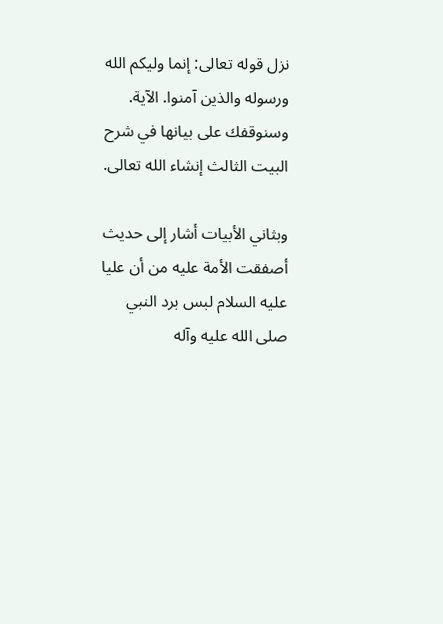نزل قوله تعالى: إنما وليكم الله ورسوله والذين آمنوا. الآية. وسنوقفك على بيانها في شرح البيت الثالث إنشاء الله تعالى.

وبثاني الأبيات أشار إلى حديث أصفقت الأمة عليه من أن عليا عليه السلام لبس برد النبي صلى الله عليه وآله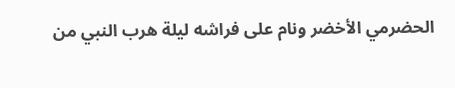الحضرمي الأخضر ونام على فراشه ليلة هرب النبي من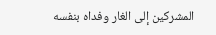المشركين إلى الغار وفداه بنفسه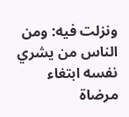ونزلت فيه: ومن الناس من يشري نفسه ابتغاء مرضاة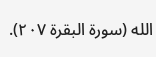الله (سورة البقرة ٢٠٧).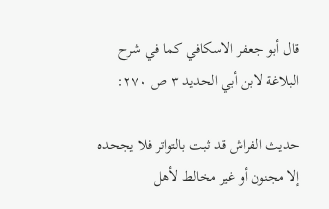قال أبو جعفر الاسكافي كما في شرح البلاغة لابن أبي الحديد ٣ ص ٢٧٠:

حديث الفراش قد ثبت بالتواتر فلا يجحده إلا مجنون أو غير مخالط لأهل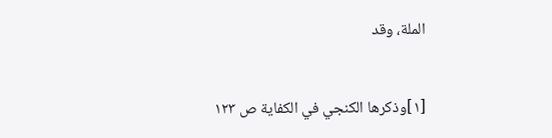الملة، وقد


[١]وذكرها الكنجي في الكفاية ص ١٢٣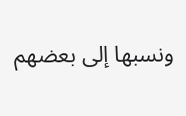ونسبها إلى بعضهم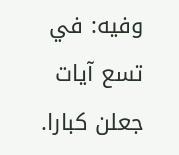وفيه: في تسع آيات جعلن كبارا.